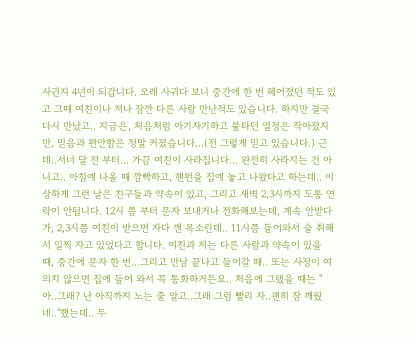사귄지 4년이 되갑니다. 오래 사귀다 보니 중간에 한 번 헤어졌던 적도 있고 그때 여친이나 저나 잠깐 다른 사람 만난적도 있습니다. 하지만 결국 다시 만났고.. 지금은, 처음처럼 아기자기하고 불타던 열정은 작아졌지만, 믿음과 편안함은 정말 커졌습니다...(전 그렇게 믿고 있습니다.) 근데..서너 달 전 부터... 가끔 여친이 사라집니다... 완전히 사라지는 건 아니고.. 아침에 나올 때 깜빡하고, 핸펀을 집에 놓고 나왔다고 하는데.. 이상하게 그런 날은 친구들과 약속이 있고, 그리고 새벽 2,3시까지 도통 연락이 안됩니다. 12시 쯤 부터 문자 보내거나 전화해보는데, 계속 안받다가, 2,3시쯤 여친이 받으면 자다 깬 목소린데.. 11시쯤 들어와서 술 취해서 일찍 자고 있었다고 합니다. 여친과 저는 다른 사람과 약속이 있을 때, 중간에 문자 한 번...그리고 만남 끝나고 들어갈 때.. 또는 사정이 여의치 않으면 집에 들어 와서 꼭 통화하거든요.. 처음에 그랬을 때는 "아..그래? 난 아직까지 노는 줄 알고..그래 그럼 빨리 자..괜히 잠 깨웠네.."했는데.. 두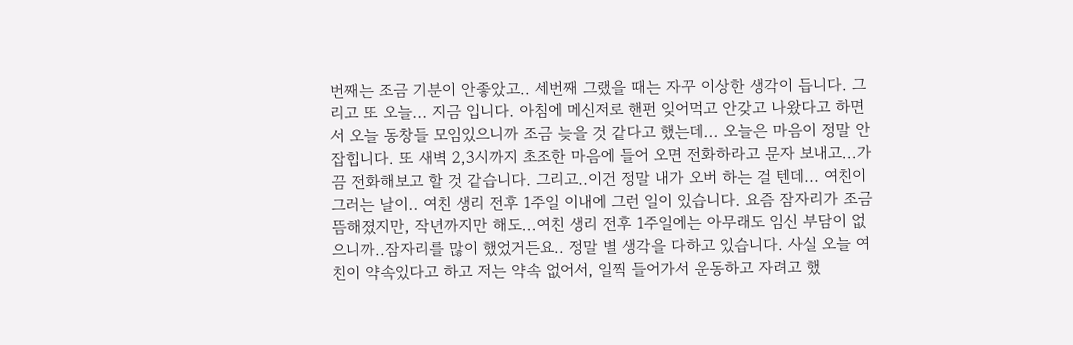번째는 조금 기분이 안좋았고.. 세번째 그랬을 때는 자꾸 이상한 생각이 듭니다. 그리고 또 오늘... 지금 입니다. 아침에 메신저로 핸펀 잊어먹고 안갖고 나왔다고 하면서 오늘 동창들 모임있으니까 조금 늦을 것 같다고 했는데... 오늘은 마음이 정말 안잡힙니다. 또 새벽 2,3시까지 초조한 마음에 들어 오면 전화하라고 문자 보내고...가끔 전화해보고 할 것 같습니다. 그리고..이건 정말 내가 오버 하는 걸 텐데... 여친이 그러는 날이.. 여친 생리 전후 1주일 이내에 그런 일이 있습니다. 요즘 잠자리가 조금 뜸해졌지만, 작년까지만 해도...여친 생리 전후 1주일에는 아무래도 임신 부담이 없으니까..잠자리를 많이 했었거든요.. 정말 별 생각을 다하고 있습니다. 사실 오늘 여친이 약속있다고 하고 저는 약속 없어서, 일찍 들어가서 운동하고 자려고 했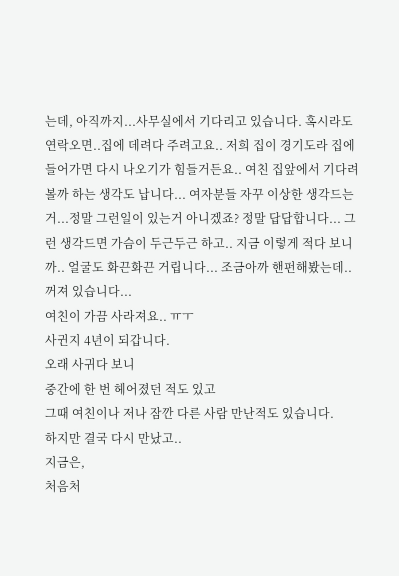는데, 아직까지...사무실에서 기다리고 있습니다. 혹시라도 연락오면..집에 데려다 주려고요.. 저희 집이 경기도라 집에 들어가면 다시 나오기가 힘들거든요.. 여친 집앞에서 기다려 볼까 하는 생각도 납니다... 여자분들 자꾸 이상한 생각드는거...정말 그런일이 있는거 아니겠죠? 정말 답답합니다... 그런 생각드면 가슴이 두근두근 하고.. 지금 이렇게 적다 보니까.. 얼굴도 화끈화끈 거립니다... 조금아까 핸펀해봤는데.. 꺼져 있습니다...
여친이 가끔 사라져요.. ㅠㅜ
사귄지 4년이 되갑니다.
오래 사귀다 보니
중간에 한 번 헤어졌던 적도 있고
그때 여친이나 저나 잠깐 다른 사람 만난적도 있습니다.
하지만 결국 다시 만났고..
지금은,
처음처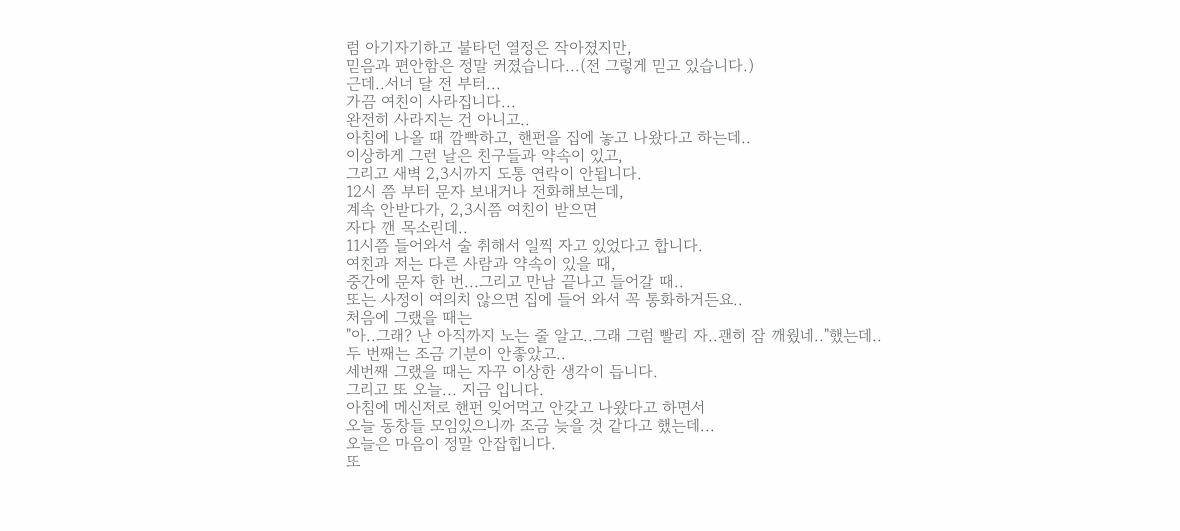럼 아기자기하고 불타던 열정은 작아졌지만,
믿음과 편안함은 정말 커졌습니다...(전 그렇게 믿고 있습니다.)
근데..서너 달 전 부터...
가끔 여친이 사라집니다...
완전히 사라지는 건 아니고..
아침에 나올 때 깜빡하고, 핸펀을 집에 놓고 나왔다고 하는데..
이상하게 그런 날은 친구들과 약속이 있고,
그리고 새벽 2,3시까지 도통 연락이 안됩니다.
12시 쯤 부터 문자 보내거나 전화해보는데,
계속 안받다가, 2,3시쯤 여친이 받으면
자다 깬 목소린데..
11시쯤 들어와서 술 취해서 일찍 자고 있었다고 합니다.
여친과 저는 다른 사람과 약속이 있을 때,
중간에 문자 한 번...그리고 만남 끝나고 들어갈 때..
또는 사정이 여의치 않으면 집에 들어 와서 꼭 통화하거든요..
처음에 그랬을 때는
"아..그래? 난 아직까지 노는 줄 알고..그래 그럼 빨리 자..괜히 잠 깨웠네.."했는데..
두 번째는 조금 기분이 안좋았고..
세번째 그랬을 때는 자꾸 이상한 생각이 듭니다.
그리고 또 오늘... 지금 입니다.
아침에 메신저로 핸펀 잊어먹고 안갖고 나왔다고 하면서
오늘 동창들 모임있으니까 조금 늦을 것 같다고 했는데...
오늘은 마음이 정말 안잡힙니다.
또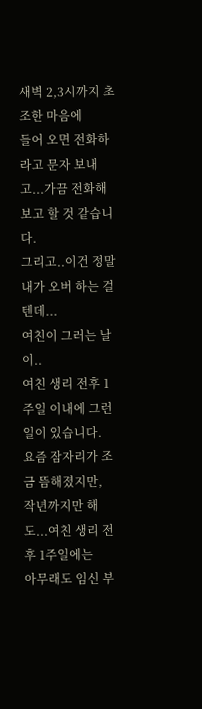새벽 2,3시까지 초조한 마음에
들어 오면 전화하라고 문자 보내고...가끔 전화해보고 할 것 같습니다.
그리고..이건 정말 내가 오버 하는 걸 텐데...
여친이 그러는 날이..
여친 생리 전후 1주일 이내에 그런 일이 있습니다.
요즘 잠자리가 조금 뜸해졌지만,
작년까지만 해도...여친 생리 전후 1주일에는
아무래도 임신 부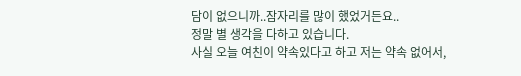담이 없으니까..잠자리를 많이 했었거든요..
정말 별 생각을 다하고 있습니다.
사실 오늘 여친이 약속있다고 하고 저는 약속 없어서,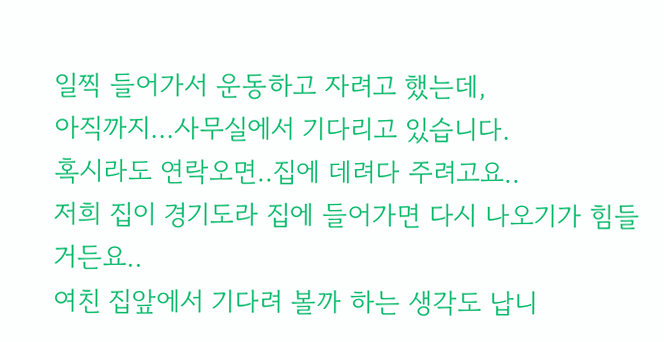일찍 들어가서 운동하고 자려고 했는데,
아직까지...사무실에서 기다리고 있습니다.
혹시라도 연락오면..집에 데려다 주려고요..
저희 집이 경기도라 집에 들어가면 다시 나오기가 힘들거든요..
여친 집앞에서 기다려 볼까 하는 생각도 납니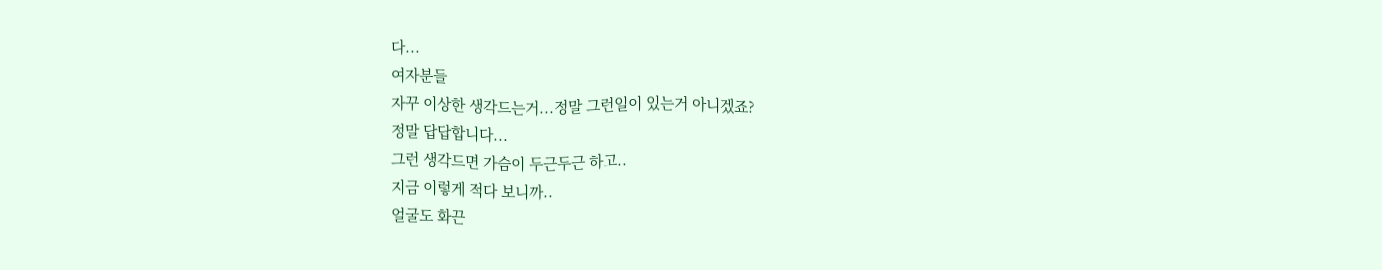다...
여자분들
자꾸 이상한 생각드는거...정말 그런일이 있는거 아니겠죠?
정말 답답합니다...
그런 생각드면 가슴이 두근두근 하고..
지금 이렇게 적다 보니까..
얼굴도 화끈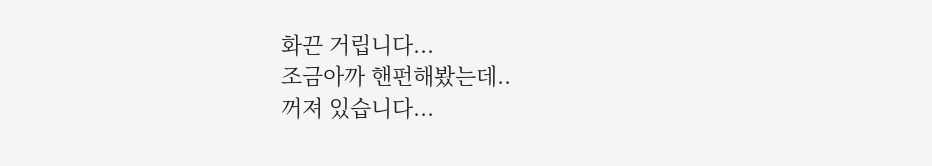화끈 거립니다...
조금아까 핸펀해봤는데..
꺼져 있습니다...